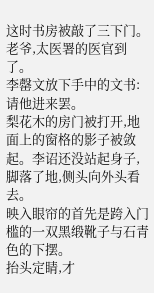这时书房被敲了三下门。
老爷,太医署的医官到了。
李罄文放下手中的文书:请他进来罢。
梨花木的房门被打开,地面上的窗格的影子被敛起。李诏还没站起身子,脚落了地,侧头向外头看去。
映入眼帘的首先是跨入门槛的一双黑缎靴子与石青色的下摆。
抬头定睛,才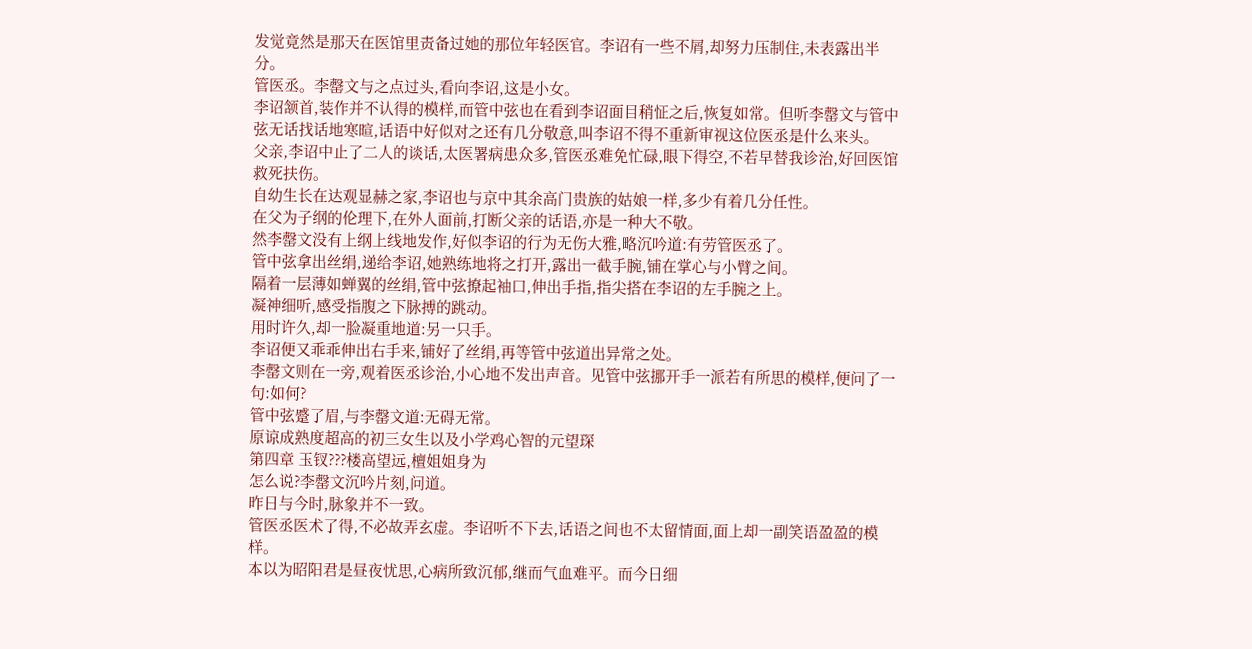发觉竟然是那天在医馆里责备过她的那位年轻医官。李诏有一些不屑,却努力压制住,未表露出半分。
管医丞。李罄文与之点过头,看向李诏,这是小女。
李诏颔首,装作并不认得的模样,而管中弦也在看到李诏面目稍怔之后,恢复如常。但听李罄文与管中弦无话找话地寒暄,话语中好似对之还有几分敬意,叫李诏不得不重新审视这位医丞是什么来头。
父亲,李诏中止了二人的谈话,太医署病患众多,管医丞难免忙碌,眼下得空,不若早替我诊治,好回医馆救死扶伤。
自幼生长在达观显赫之家,李诏也与京中其余高门贵族的姑娘一样,多少有着几分任性。
在父为子纲的伦理下,在外人面前,打断父亲的话语,亦是一种大不敬。
然李罄文没有上纲上线地发作,好似李诏的行为无伤大雅,略沉吟道:有劳管医丞了。
管中弦拿出丝绢,递给李诏,她熟练地将之打开,露出一截手腕,铺在掌心与小臂之间。
隔着一层薄如蝉翼的丝绢,管中弦撩起袖口,伸出手指,指尖搭在李诏的左手腕之上。
凝神细听,感受指腹之下脉搏的跳动。
用时许久,却一脸凝重地道:另一只手。
李诏便又乖乖伸出右手来,铺好了丝绢,再等管中弦道出异常之处。
李罄文则在一旁,观着医丞诊治,小心地不发出声音。见管中弦挪开手一派若有所思的模样,便问了一句:如何?
管中弦蹙了眉,与李罄文道:无碍无常。
原谅成熟度超高的初三女生以及小学鸡心智的元望琛
第四章 玉钗???楼高望远,檀姐姐身为
怎么说?李罄文沉吟片刻,问道。
昨日与今时,脉象并不一致。
管医丞医术了得,不必故弄玄虚。李诏听不下去,话语之间也不太留情面,面上却一副笑语盈盈的模样。
本以为昭阳君是昼夜忧思,心病所致沉郁,继而气血难平。而今日细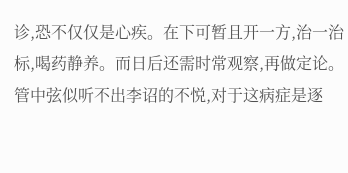诊,恐不仅仅是心疾。在下可暂且开一方,治一治标,喝药静养。而日后还需时常观察,再做定论。管中弦似听不出李诏的不悦,对于这病症是逐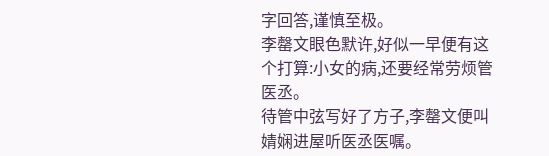字回答,谨慎至极。
李罄文眼色默许,好似一早便有这个打算:小女的病,还要经常劳烦管医丞。
待管中弦写好了方子,李罄文便叫婧娴进屋听医丞医嘱。